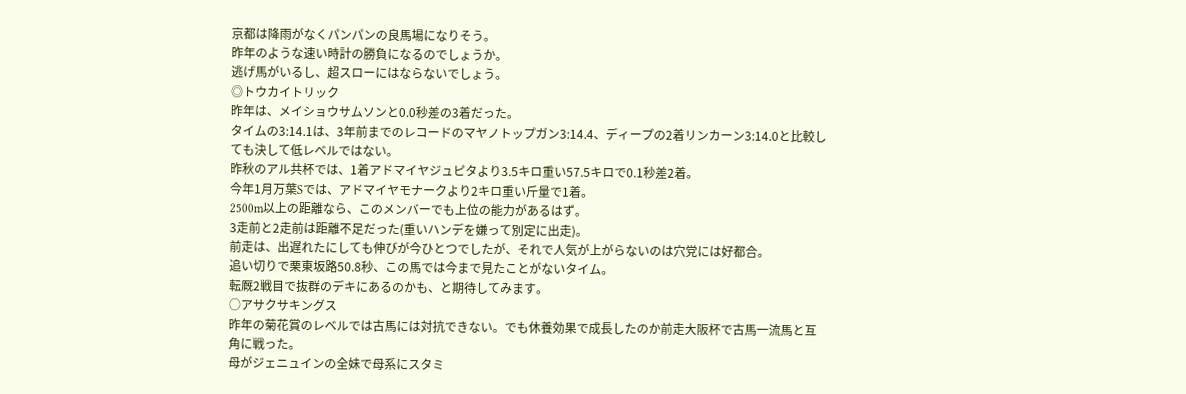京都は降雨がなくパンパンの良馬場になりそう。
昨年のような速い時計の勝負になるのでしょうか。
逃げ馬がいるし、超スローにはならないでしょう。
◎トウカイトリック
昨年は、メイショウサムソンと0.0秒差の3着だった。
タイムの3:14.1は、3年前までのレコードのマヤノトップガン3:14.4、ディープの2着リンカーン3:14.0と比較しても決して低レベルではない。
昨秋のアル共杯では、1着アドマイヤジュピタより3.5キロ重い57.5キロで0.1秒差2着。
今年1月万葉Sでは、アドマイヤモナークより2キロ重い斤量で1着。
2500m以上の距離なら、このメンバーでも上位の能力があるはず。
3走前と2走前は距離不足だった(重いハンデを嫌って別定に出走)。
前走は、出遅れたにしても伸びが今ひとつでしたが、それで人気が上がらないのは穴党には好都合。
追い切りで栗東坂路50.8秒、この馬では今まで見たことがないタイム。
転厩2戦目で抜群のデキにあるのかも、と期待してみます。
○アサクサキングス
昨年の菊花賞のレベルでは古馬には対抗できない。でも休養効果で成長したのか前走大阪杯で古馬一流馬と互角に戦った。
母がジェニュインの全妹で母系にスタミ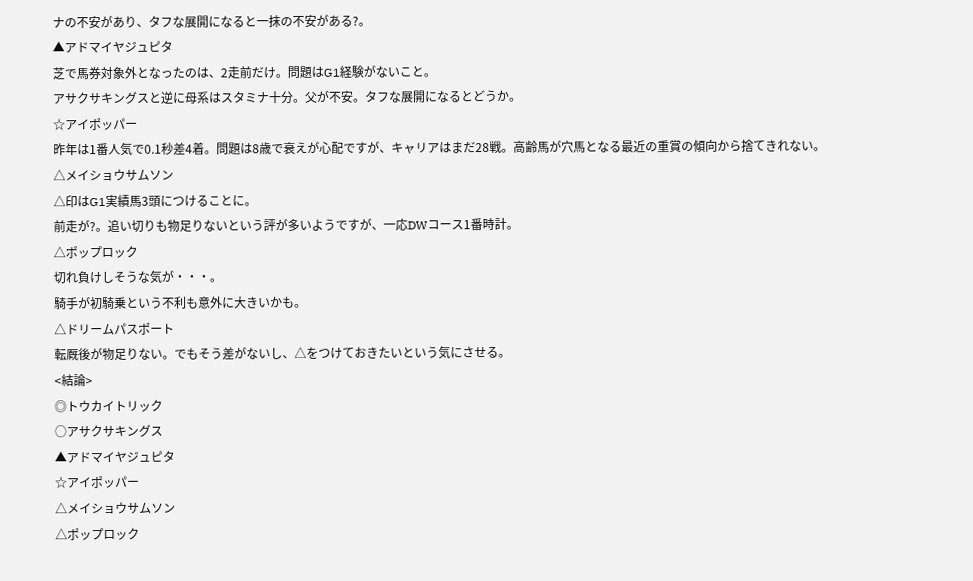ナの不安があり、タフな展開になると一抹の不安がある?。
▲アドマイヤジュピタ
芝で馬券対象外となったのは、2走前だけ。問題はG1経験がないこと。
アサクサキングスと逆に母系はスタミナ十分。父が不安。タフな展開になるとどうか。
☆アイポッパー
昨年は1番人気で0.1秒差4着。問題は8歳で衰えが心配ですが、キャリアはまだ28戦。高齢馬が穴馬となる最近の重賞の傾向から捨てきれない。
△メイショウサムソン
△印はG1実績馬3頭につけることに。
前走が?。追い切りも物足りないという評が多いようですが、一応DWコース1番時計。
△ポップロック
切れ負けしそうな気が・・・。
騎手が初騎乗という不利も意外に大きいかも。
△ドリームパスポート
転厩後が物足りない。でもそう差がないし、△をつけておきたいという気にさせる。
<結論>
◎トウカイトリック
○アサクサキングス
▲アドマイヤジュピタ
☆アイポッパー
△メイショウサムソン
△ポップロック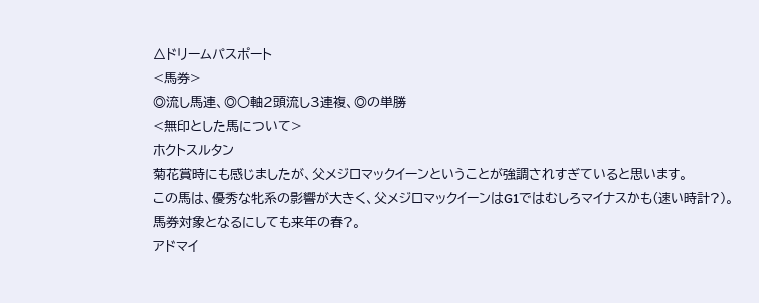△ドリームパスポート
<馬券>
◎流し馬連、◎○軸2頭流し3連複、◎の単勝
<無印とした馬について>
ホクトスルタン
菊花賞時にも感じましたが、父メジロマックイーンということが強調されすぎていると思います。
この馬は、優秀な牝系の影響が大きく、父メジロマックイーンはG1ではむしろマイナスかも(速い時計?)。
馬券対象となるにしても来年の春?。
アドマイ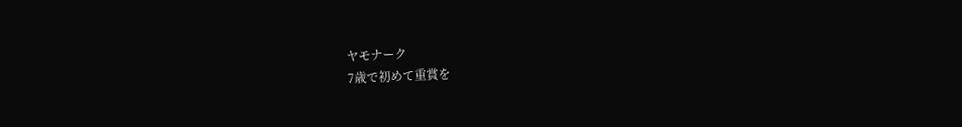ヤモナーク
7歳で初めて重賞を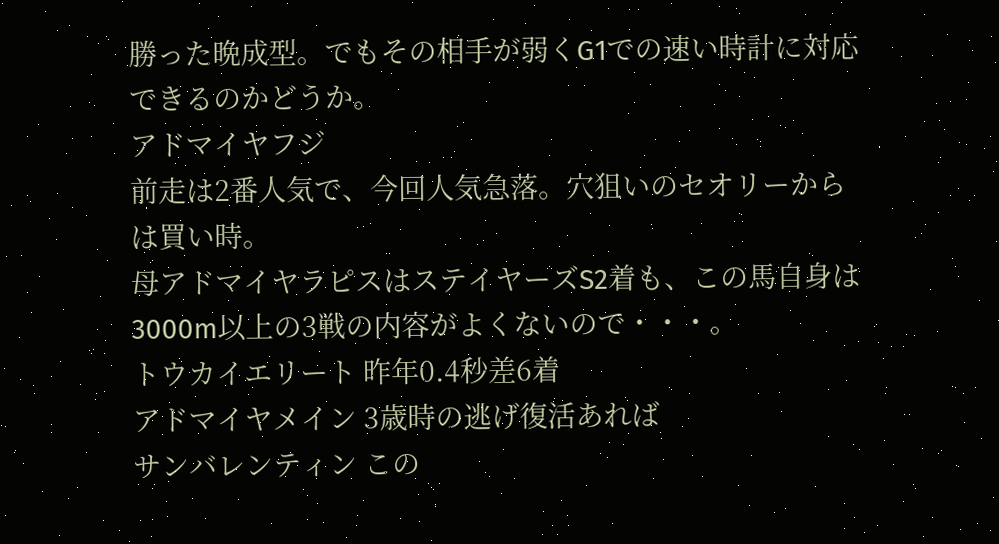勝った晩成型。でもその相手が弱くG1での速い時計に対応できるのかどうか。
アドマイヤフジ
前走は2番人気で、今回人気急落。穴狙いのセオリーからは買い時。
母アドマイヤラピスはステイヤーズS2着も、この馬自身は3000m以上の3戦の内容がよくないので・・・。
トウカイエリート 昨年0.4秒差6着
アドマイヤメイン 3歳時の逃げ復活あれば
サンバレンティン この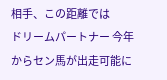相手、この距離では
ドリームパートナー 今年からセン馬が出走可能に